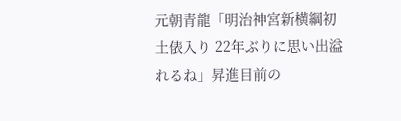元朝青龍「明治神宮新横綱初土俵入り 22年ぶりに思い出溢れるね」昇進目前の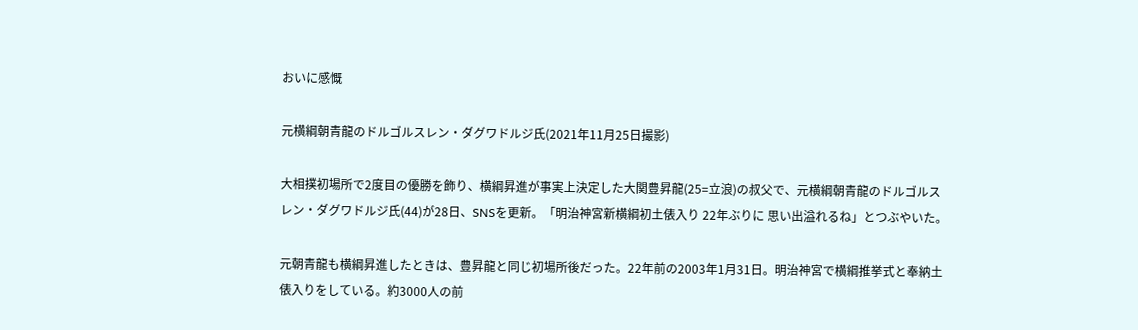おいに感慨

元横綱朝青龍のドルゴルスレン・ダグワドルジ氏(2021年11月25日撮影)

大相撲初場所で2度目の優勝を飾り、横綱昇進が事実上決定した大関豊昇龍(25=立浪)の叔父で、元横綱朝青龍のドルゴルスレン・ダグワドルジ氏(44)が28日、SNSを更新。「明治神宮新横綱初土俵入り 22年ぶりに 思い出溢れるね」とつぶやいた。

元朝青龍も横綱昇進したときは、豊昇龍と同じ初場所後だった。22年前の2003年1月31日。明治神宮で横綱推挙式と奉納土俵入りをしている。約3000人の前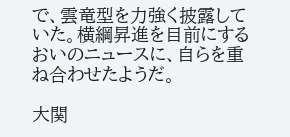で、雲竜型を力強く披露していた。横綱昇進を目前にするおいのニュースに、自らを重ね合わせたようだ。

大関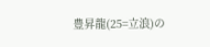豊昇龍(25=立浪)の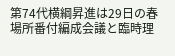第74代横綱昇進は29日の春場所番付編成会議と臨時理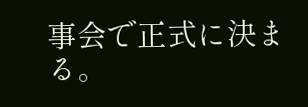事会で正式に決まる。